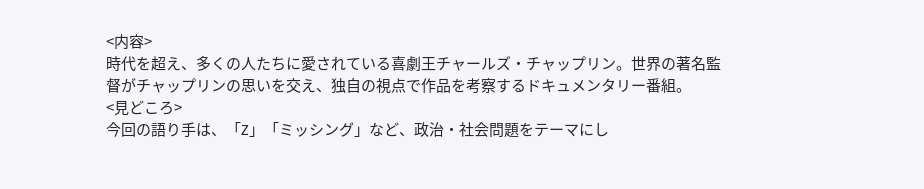<内容>
時代を超え、多くの人たちに愛されている喜劇王チャールズ・チャップリン。世界の著名監督がチャップリンの思いを交え、独自の視点で作品を考察するドキュメンタリー番組。
<見どころ>
今回の語り手は、「Z」「ミッシング」など、政治・社会問題をテーマにし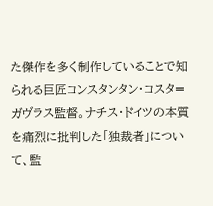た傑作を多く制作していることで知られる巨匠コンスタンタン・コスタ=ガヴラス監督。ナチス・ドイツの本質を痛烈に批判した「独裁者」について、監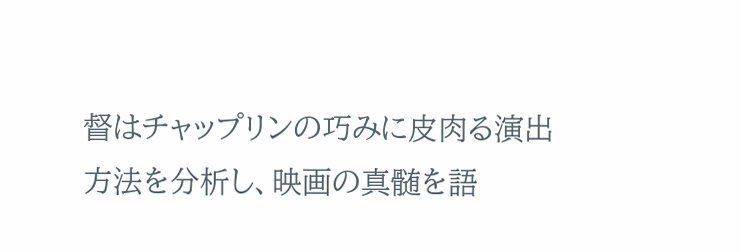督はチャップリンの巧みに皮肉る演出方法を分析し、映画の真髄を語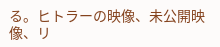る。ヒトラーの映像、未公開映像、リ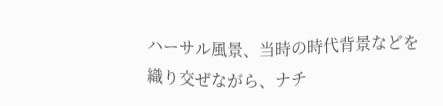ハーサル風景、当時の時代背景などを織り交ぜながら、ナチ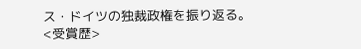ス・ドイツの独裁政権を振り返る。
<受賞歴>